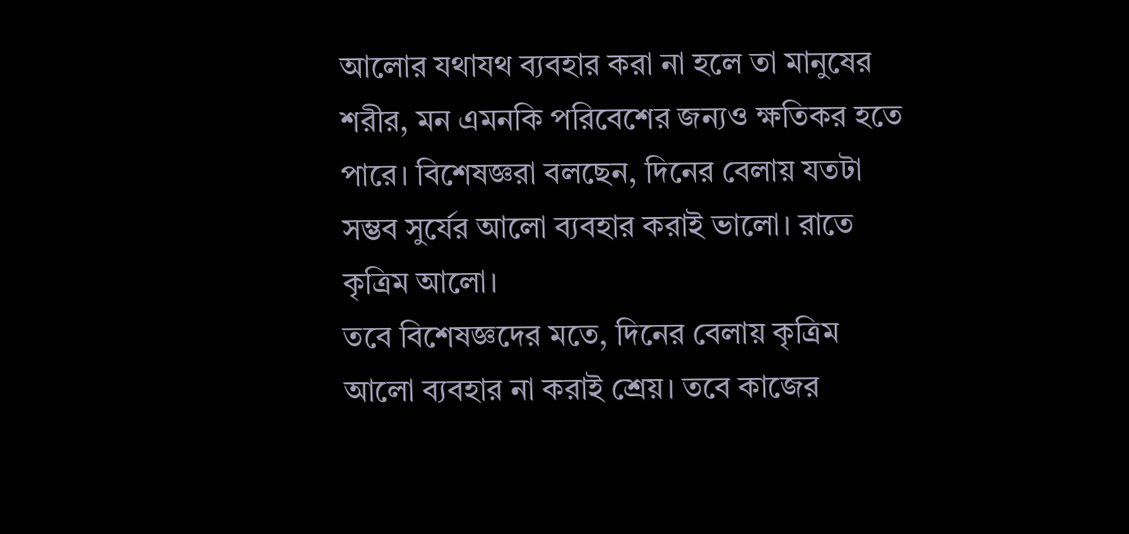আলোর যথাযথ ব্যবহার করা না হলে তা মানুষের শরীর, মন এমনকি পরিবেশের জন্যও ক্ষতিকর হতে পারে। বিশেষজ্ঞরা বলছেন, দিনের বেলায় যতটা সম্ভব সুর্যের আলো ব্যবহার করাই ভালো। রাতে কৃত্রিম আলো।
তবে বিশেষজ্ঞদের মতে, দিনের বেলায় কৃত্রিম আলো ব্যবহার না করাই শ্রেয়। তবে কাজের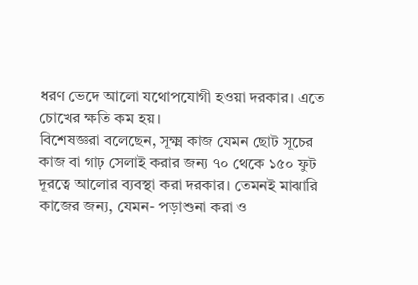ধরণ ভেদে আলো যথোপযোগী হওয়া দরকার। এতে চোখের ক্ষতি কম হয়।
বিশেষজ্ঞরা বলেছেন, সূক্ষ্ম কাজ যেমন ছোট সূচের কাজ বা গাঢ় সেলাই করার জন্য ৭০ থেকে ১৫০ ফুট দূরত্বে আলোর ব্যবস্থা করা দরকার। তেমনই মাঝারি কাজের জন্য, যেমন- পড়াশুনা করা ও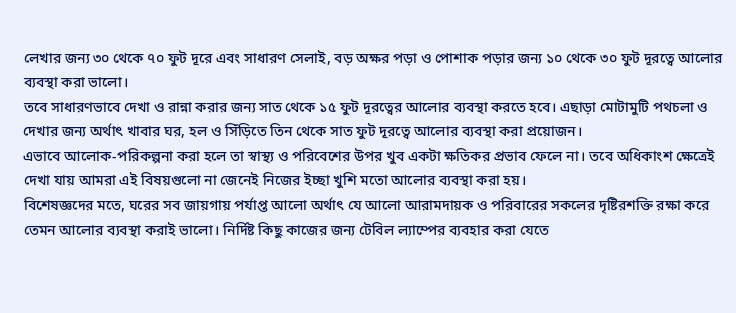লেখার জন্য ৩০ থেকে ৭০ ফুট দূরে এবং সাধারণ সেলাই, বড় অক্ষর পড়া ও পোশাক পড়ার জন্য ১০ থেকে ৩০ ফুট দূরত্বে আলোর ব্যবস্থা করা ভালো।
তবে সাধারণভাবে দেখা ও রান্না করার জন্য সাত থেকে ১৫ ফুট দূরত্বের আলোর ব্যবস্থা করতে হবে। এছাড়া মোটামুটি পথচলা ও দেখার জন্য অর্থাৎ খাবার ঘর, হল ও সিঁড়িতে তিন থেকে সাত ফুট দূরত্বে আলোর ব্যবস্থা করা প্রয়োজন।
এভাবে আলোক-পরিকল্পনা করা হলে তা স্বাস্থ্য ও পরিবেশের উপর খুব একটা ক্ষতিকর প্রভাব ফেলে না। তবে অধিকাংশ ক্ষেত্রেই দেখা যায় আমরা এই বিষয়গুলো না জেনেই নিজের ইচ্ছা খুশি মতো আলোর ব্যবস্থা করা হয়।
বিশেষজ্ঞদের মতে, ঘরের সব জায়গায় পর্যাপ্ত আলো অর্থাৎ যে আলো আরামদায়ক ও পরিবারের সকলের দৃষ্টিরশক্তি রক্ষা করে তেমন আলোর ব্যবস্থা করাই ভালো। নির্দিষ্ট কিছু কাজের জন্য টেবিল ল্যাম্পের ব্যবহার করা যেতে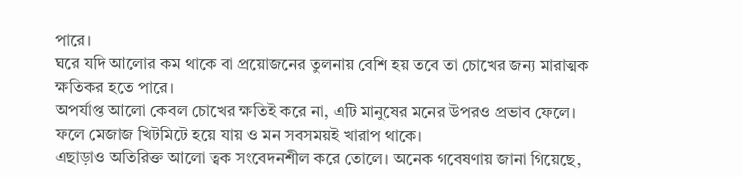পারে।
ঘরে যদি আলোর কম থাকে বা প্রয়োজনের তুলনায় বেশি হয় তবে তা চোখের জন্য মারাত্মক ক্ষতিকর হতে পারে।
অপর্যাপ্ত আলো কেবল চোখের ক্ষতিই করে না, এটি মানুষের মনের উপরও প্রভাব ফেলে। ফলে মেজাজ খিটমিটে হয়ে যায় ও মন সবসময়ই খারাপ থাকে।
এছাড়াও অতিরিক্ত আলো ত্বক সংবেদনশীল করে তোলে। অনেক গবেষণায় জানা গিয়েছে,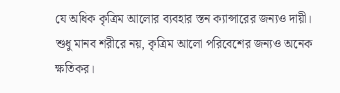যে অধিক কৃত্রিম আলোর ব্যবহার স্তন ক্যান্সারের জন্যও দায়ী।
শুধু মানব শরীরে নয়, কৃত্রিম আলো পরিবেশের জন্যও অনেক ক্ষতিকর।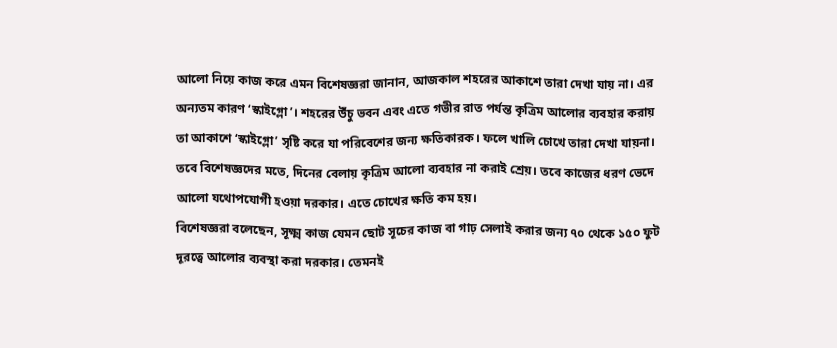আলো নিয়ে কাজ করে এমন বিশেষজ্ঞরা জানান, আজকাল শহরের আকাশে তারা দেখা যায় না। এর অন্যতম কারণ ‘স্কাইগ্লো’। শহরের উঁচু ভবন এবং এতে গভীর রাত পর্যন্ত কৃত্রিম আলোর ব্যবহার করায় তা আকাশে ‘স্কাইগ্লো’ সৃষ্টি করে যা পরিবেশের জন্য ক্ষতিকারক। ফলে খালি চোখে তারা দেখা যায়না।
তবে বিশেষজ্ঞদের মতে, দিনের বেলায় কৃত্রিম আলো ব্যবহার না করাই শ্রেয়। তবে কাজের ধরণ ভেদে আলো যথোপযোগী হওয়া দরকার। এতে চোখের ক্ষতি কম হয়।
বিশেষজ্ঞরা বলেছেন, সূক্ষ্ম কাজ যেমন ছোট সূচের কাজ বা গাঢ় সেলাই করার জন্য ৭০ থেকে ১৫০ ফুট দূরত্বে আলোর ব্যবস্থা করা দরকার। তেমনই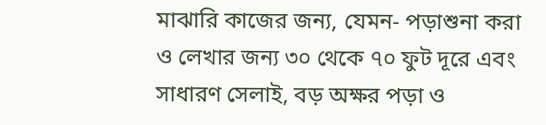মাঝারি কাজের জন্য, যেমন- পড়াশুনা করা ও লেখার জন্য ৩০ থেকে ৭০ ফুট দূরে এবং সাধারণ সেলাই, বড় অক্ষর পড়া ও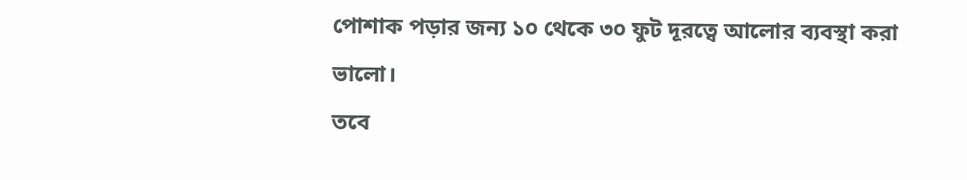পোশাক পড়ার জন্য ১০ থেকে ৩০ ফুট দূরত্বে আলোর ব্যবস্থা করা ভালো।
তবে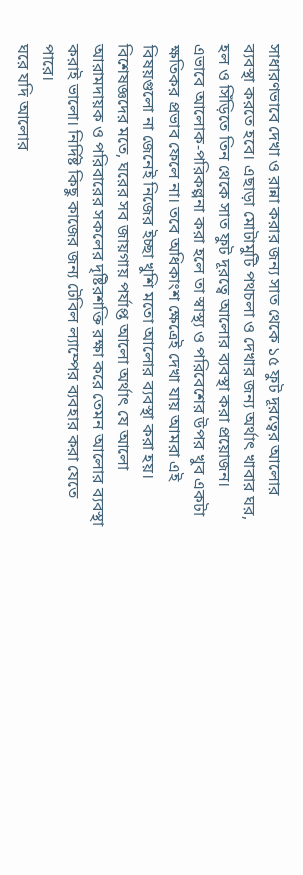সাধারণভাবে দেখা ও রান্না করার জন্য সাত থেকে ১৫ ফুট দূরত্বের আলোর ব্যবস্থা করতে হবে। এছাড়া মোটামুটি পথচলা ও দেখার জন্য অর্থাৎ খাবার ঘর, হল ও সিঁড়িতে তিন থেকে সাত ফুট দূরত্বে আলোর ব্যবস্থা করা প্রয়োজন।
এভাবে আলোক-পরিকল্পনা করা হলে তা স্বাস্থ্য ও পরিবেশের উপর খুব একটা ক্ষতিকর প্রভাব ফেলে না। তবে অধিকাংশ ক্ষেত্রেই দেখা যায় আমরা এই বিষয়গুলো না জেনেই নিজের ইচ্ছা খুশি মতো আলোর ব্যবস্থা করা হয়।
বিশেষজ্ঞদের মতে, ঘরের সব জায়গায় পর্যাপ্ত আলো অর্থাৎ যে আলো আরামদায়ক ও পরিবারের সকলের দৃষ্টিরশক্তি রক্ষা করে তেমন আলোর ব্যবস্থা করাই ভালো। নির্দিষ্ট কিছু কাজের জন্য টেবিল ল্যাম্পের ব্যবহার করা যেতে পারে।
ঘরে যদি আলোর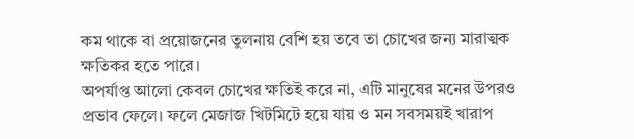কম থাকে বা প্রয়োজনের তুলনায় বেশি হয় তবে তা চোখের জন্য মারাত্মক ক্ষতিকর হতে পারে।
অপর্যাপ্ত আলো কেবল চোখের ক্ষতিই করে না, এটি মানুষের মনের উপরও প্রভাব ফেলে। ফলে মেজাজ খিটমিটে হয়ে যায় ও মন সবসময়ই খারাপ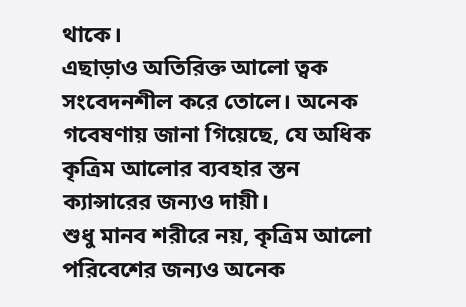থাকে।
এছাড়াও অতিরিক্ত আলো ত্বক সংবেদনশীল করে তোলে। অনেক গবেষণায় জানা গিয়েছে, যে অধিক কৃত্রিম আলোর ব্যবহার স্তন ক্যান্সারের জন্যও দায়ী।
শুধু মানব শরীরে নয়, কৃত্রিম আলো পরিবেশের জন্যও অনেক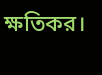ক্ষতিকর।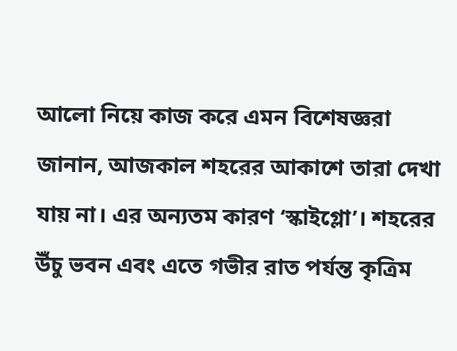আলো নিয়ে কাজ করে এমন বিশেষজ্ঞরা জানান, আজকাল শহরের আকাশে তারা দেখা যায় না। এর অন্যতম কারণ ‘স্কাইগ্লো’। শহরের উঁচু ভবন এবং এতে গভীর রাত পর্যন্ত কৃত্রিম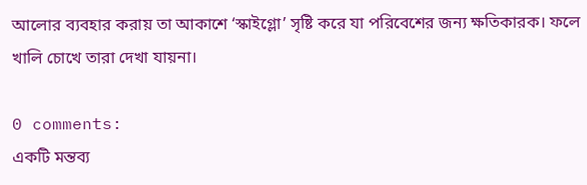আলোর ব্যবহার করায় তা আকাশে ‘স্কাইগ্লো’ সৃষ্টি করে যা পরিবেশের জন্য ক্ষতিকারক। ফলে খালি চোখে তারা দেখা যায়না।

0 comments:
একটি মন্তব্য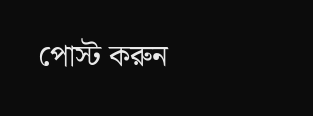পোস্ট করুন